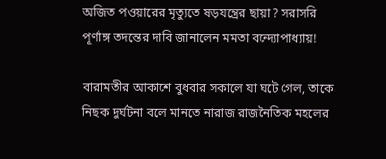অজিত পওয়ারের মৃত্যুতে ষড়যন্ত্রের ছায়া? সরাসরি পূর্ণাঙ্গ তদন্তের দাবি জানালেন মমতা বন্দ্যোপাধ্যায়!

বারামতীর আকাশে বুধবার সকালে যা ঘটে গেল, তাকে নিছক দুর্ঘটনা বলে মানতে নারাজ রাজনৈতিক মহলের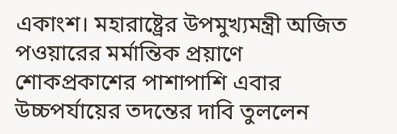একাংশ। মহারাষ্ট্রের উপমুখ্যমন্ত্রী অজিত পওয়ারের মর্মান্তিক প্রয়াণে শোকপ্রকাশের পাশাপাশি এবার উচ্চপর্যায়ের তদন্তের দাবি তুললেন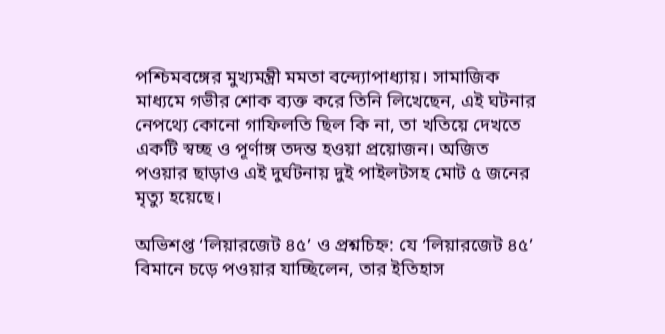পশ্চিমবঙ্গের মুখ্যমন্ত্রী মমতা বন্দ্যোপাধ্যায়। সামাজিক মাধ্যমে গভীর শোক ব্যক্ত করে তিনি লিখেছেন, এই ঘটনার নেপথ্যে কোনো গাফিলতি ছিল কি না, তা খতিয়ে দেখতে একটি স্বচ্ছ ও পূর্ণাঙ্গ তদন্ত হওয়া প্রয়োজন। অজিত পওয়ার ছাড়াও এই দুর্ঘটনায় দুই পাইলটসহ মোট ৫ জনের মৃত্যু হয়েছে।

অভিশপ্ত ‘লিয়ারজেট ৪৫’ ও প্রশ্নচিহ্ন: যে ‘লিয়ারজেট ৪৫’ বিমানে চড়ে পওয়ার যাচ্ছিলেন, তার ইতিহাস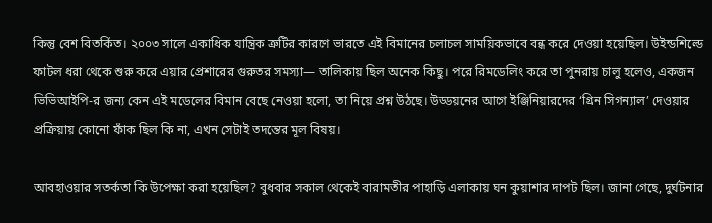কিন্তু বেশ বিতর্কিত। ২০০৩ সালে একাধিক যান্ত্রিক ত্রুটির কারণে ভারতে এই বিমানের চলাচল সাময়িকভাবে বন্ধ করে দেওয়া হয়েছিল। উইন্ডশিল্ডে ফাটল ধরা থেকে শুরু করে এয়ার প্রেশারের গুরুতর সমস্যা— তালিকায় ছিল অনেক কিছু। পরে রিমডেলিং করে তা পুনরায় চালু হলেও, একজন ভিভিআইপি-র জন্য কেন এই মডেলের বিমান বেছে নেওয়া হলো, তা নিয়ে প্রশ্ন উঠছে। উড্ডয়নের আগে ইঞ্জিনিয়ারদের ‘গ্রিন সিগন্যাল’ দেওয়ার প্রক্রিয়ায় কোনো ফাঁক ছিল কি না, এখন সেটাই তদন্তের মূল বিষয়।

আবহাওয়ার সতর্কতা কি উপেক্ষা করা হয়েছিল? বুধবার সকাল থেকেই বারামতীর পাহাড়ি এলাকায় ঘন কুয়াশার দাপট ছিল। জানা গেছে, দুর্ঘটনার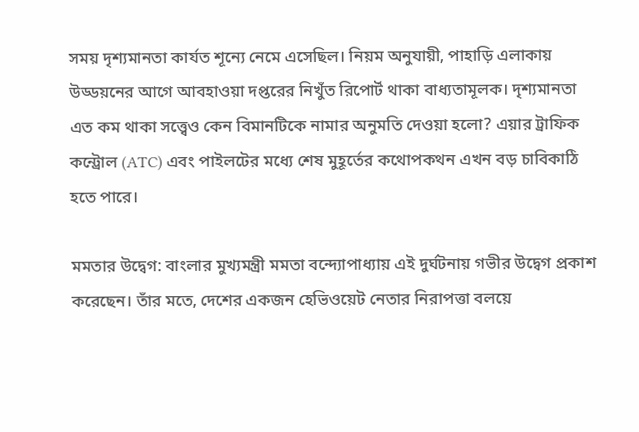সময় দৃশ্যমানতা কার্যত শূন্যে নেমে এসেছিল। নিয়ম অনুযায়ী, পাহাড়ি এলাকায় উড্ডয়নের আগে আবহাওয়া দপ্তরের নিখুঁত রিপোর্ট থাকা বাধ্যতামূলক। দৃশ্যমানতা এত কম থাকা সত্ত্বেও কেন বিমানটিকে নামার অনুমতি দেওয়া হলো? এয়ার ট্রাফিক কন্ট্রোল (ATC) এবং পাইলটের মধ্যে শেষ মুহূর্তের কথোপকথন এখন বড় চাবিকাঠি হতে পারে।

মমতার উদ্বেগ: বাংলার মুখ্যমন্ত্রী মমতা বন্দ্যোপাধ্যায় এই দুর্ঘটনায় গভীর উদ্বেগ প্রকাশ করেছেন। তাঁর মতে, দেশের একজন হেভিওয়েট নেতার নিরাপত্তা বলয়ে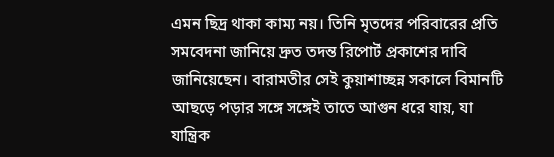এমন ছিদ্র থাকা কাম্য নয়। তিনি মৃতদের পরিবারের প্রতি সমবেদনা জানিয়ে দ্রুত তদন্ত রিপোর্ট প্রকাশের দাবি জানিয়েছেন। বারামতীর সেই কুয়াশাচ্ছন্ন সকালে বিমানটি আছড়ে পড়ার সঙ্গে সঙ্গেই তাতে আগুন ধরে যায়, যা যান্ত্রিক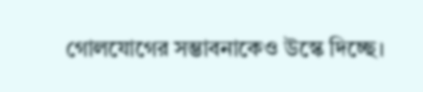গোলযোগের সম্ভাবনাকেও উস্কে দিচ্ছে।